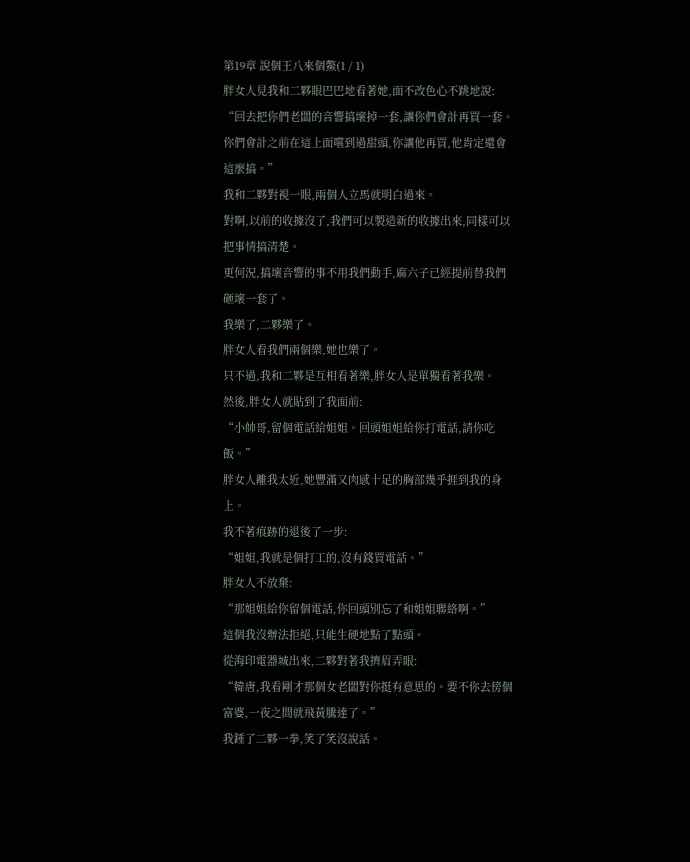第19章 說個王八來個鱉(1 / 1)
胖女人見我和二夥眼巴巴地看著她,面不改色心不跳地說:
“回去把你們老闆的音響搞壞掉一套,讓你們會計再買一套。你們會計之前在這上面嚐到過甜頭,你讓他再買,他肯定還會這麼搞。”
我和二夥對視一眼,兩個人立馬就明白過來。
對啊,以前的收據沒了,我們可以製造新的收據出來,同樣可以把事情搞清楚。
更何況,搞壞音響的事不用我們動手,麻六子已經提前替我們砸壞一套了。
我樂了,二夥樂了。
胖女人看我們兩個樂,她也樂了。
只不過,我和二夥是互相看著樂,胖女人是單獨看著我樂。
然後,胖女人就貼到了我面前:
“小帥哥,留個電話給姐姐。回頭姐姐給你打電話,請你吃飯。”
胖女人離我太近,她豐滿又肉感十足的胸部幾乎捱到我的身上。
我不著痕跡的退後了一步:
“姐姐,我就是個打工的,沒有錢買電話。”
胖女人不放棄:
“那姐姐給你留個電話,你回頭別忘了和姐姐聯絡啊。”
這個我沒辦法拒絕,只能生硬地點了點頭。
從海印電器城出來,二夥對著我擠眉弄眼:
“韓唐,我看剛才那個女老闆對你挺有意思的。要不你去傍個富婆,一夜之間就飛黃騰達了。”
我錘了二夥一拳,笑了笑沒說話。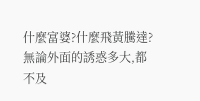什麼富婆?什麼飛黃騰達?無論外面的誘惑多大,都不及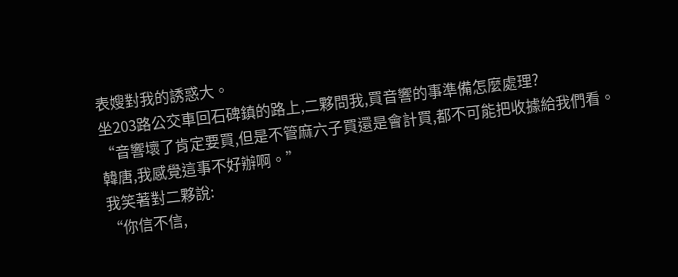表嫂對我的誘惑大。
坐203路公交車回石碑鎮的路上,二夥問我,買音響的事準備怎麼處理?
“音響壞了肯定要買,但是不管麻六子買還是會計買,都不可能把收據給我們看。韓唐,我感覺這事不好辦啊。”
我笑著對二夥說:
“你信不信,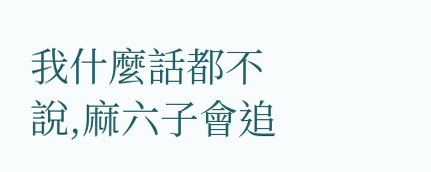我什麼話都不說,麻六子會追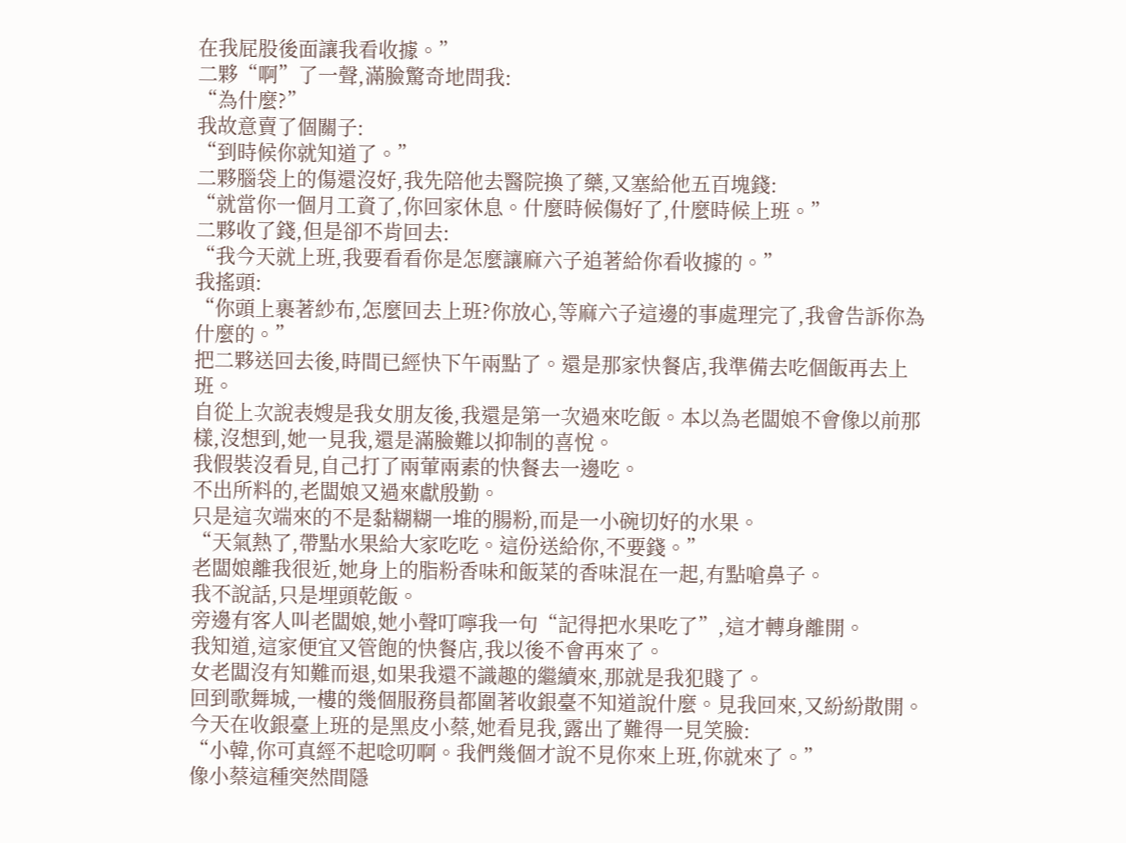在我屁股後面讓我看收據。”
二夥“啊”了一聲,滿臉驚奇地問我:
“為什麼?”
我故意賣了個關子:
“到時候你就知道了。”
二夥腦袋上的傷還沒好,我先陪他去醫院換了藥,又塞給他五百塊錢:
“就當你一個月工資了,你回家休息。什麼時候傷好了,什麼時候上班。”
二夥收了錢,但是卻不肯回去:
“我今天就上班,我要看看你是怎麼讓麻六子追著給你看收據的。”
我搖頭:
“你頭上裹著紗布,怎麼回去上班?你放心,等麻六子這邊的事處理完了,我會告訴你為什麼的。”
把二夥送回去後,時間已經快下午兩點了。還是那家快餐店,我準備去吃個飯再去上班。
自從上次說表嫂是我女朋友後,我還是第一次過來吃飯。本以為老闆娘不會像以前那樣,沒想到,她一見我,還是滿臉難以抑制的喜悅。
我假裝沒看見,自己打了兩葷兩素的快餐去一邊吃。
不出所料的,老闆娘又過來獻殷勤。
只是這次端來的不是黏糊糊一堆的腸粉,而是一小碗切好的水果。
“天氣熱了,帶點水果給大家吃吃。這份送給你,不要錢。”
老闆娘離我很近,她身上的脂粉香味和飯菜的香味混在一起,有點嗆鼻子。
我不說話,只是埋頭乾飯。
旁邊有客人叫老闆娘,她小聲叮嚀我一句“記得把水果吃了”,這才轉身離開。
我知道,這家便宜又管飽的快餐店,我以後不會再來了。
女老闆沒有知難而退,如果我還不識趣的繼續來,那就是我犯賤了。
回到歌舞城,一樓的幾個服務員都圍著收銀臺不知道說什麼。見我回來,又紛紛散開。
今天在收銀臺上班的是黑皮小蔡,她看見我,露出了難得一見笑臉:
“小韓,你可真經不起唸叨啊。我們幾個才說不見你來上班,你就來了。”
像小蔡這種突然間隱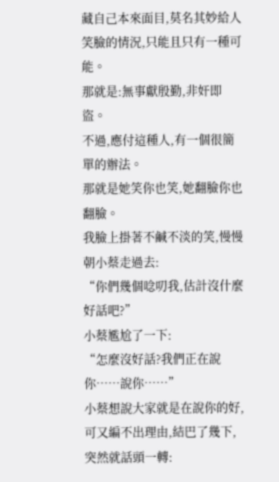藏自己本來面目,莫名其妙給人笑臉的情況,只能且只有一種可能。
那就是:無事獻殷勤,非奸即盜。
不過,應付這種人,有一個很簡單的辦法。
那就是她笑你也笑,她翻臉你也翻臉。
我臉上掛著不鹹不淡的笑,慢慢朝小蔡走過去:
“你們幾個唸叨我,估計沒什麼好話吧?”
小蔡尷尬了一下:
“怎麼沒好話?我們正在說你……說你……”
小蔡想說大家就是在說你的好,可又編不出理由,結巴了幾下,突然就話頭一轉: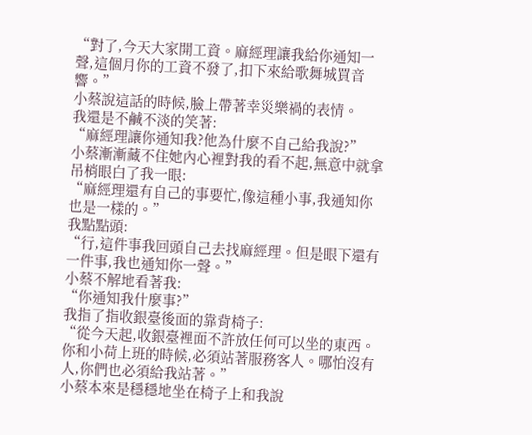“對了,今天大家開工資。麻經理讓我給你通知一聲,這個月你的工資不發了,扣下來給歌舞城買音響。”
小蔡說這話的時候,臉上帶著幸災樂禍的表情。
我還是不鹹不淡的笑著:
“麻經理讓你通知我?他為什麼不自己給我說?”
小蔡漸漸藏不住她內心裡對我的看不起,無意中就拿吊梢眼白了我一眼:
“麻經理還有自己的事要忙,像這種小事,我通知你也是一樣的。”
我點點頭:
“行,這件事我回頭自己去找麻經理。但是眼下還有一件事,我也通知你一聲。”
小蔡不解地看著我:
“你通知我什麼事?”
我指了指收銀臺後面的靠背椅子:
“從今天起,收銀臺裡面不許放任何可以坐的東西。你和小荷上班的時候,必須站著服務客人。哪怕沒有人,你們也必須給我站著。”
小蔡本來是穩穩地坐在椅子上和我說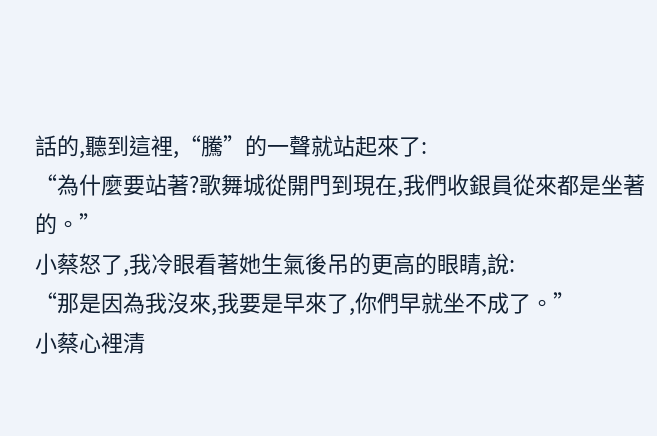話的,聽到這裡,“騰”的一聲就站起來了:
“為什麼要站著?歌舞城從開門到現在,我們收銀員從來都是坐著的。”
小蔡怒了,我冷眼看著她生氣後吊的更高的眼睛,說:
“那是因為我沒來,我要是早來了,你們早就坐不成了。”
小蔡心裡清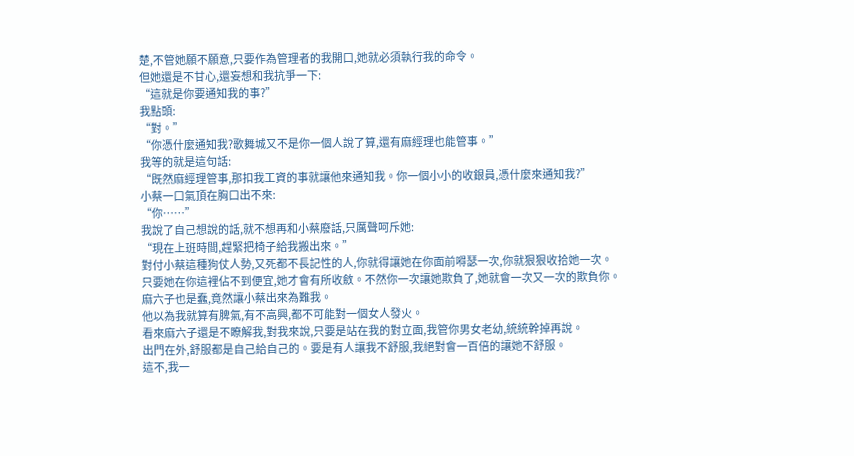楚,不管她願不願意,只要作為管理者的我開口,她就必須執行我的命令。
但她還是不甘心,還妄想和我抗爭一下:
“這就是你要通知我的事?”
我點頭:
“對。”
“你憑什麼通知我?歌舞城又不是你一個人說了算,還有麻經理也能管事。”
我等的就是這句話:
“既然麻經理管事,那扣我工資的事就讓他來通知我。你一個小小的收銀員,憑什麼來通知我?”
小蔡一口氣頂在胸口出不來:
“你……”
我說了自己想說的話,就不想再和小蔡廢話,只厲聲呵斥她:
“現在上班時間,趕緊把椅子給我搬出來。”
對付小蔡這種狗仗人勢,又死都不長記性的人,你就得讓她在你面前嘚瑟一次,你就狠狠收拾她一次。
只要她在你這裡佔不到便宜,她才會有所收斂。不然你一次讓她欺負了,她就會一次又一次的欺負你。
麻六子也是蠢,竟然讓小蔡出來為難我。
他以為我就算有脾氣,有不高興,都不可能對一個女人發火。
看來麻六子還是不瞭解我,對我來說,只要是站在我的對立面,我管你男女老幼,統統幹掉再說。
出門在外,舒服都是自己給自己的。要是有人讓我不舒服,我絕對會一百倍的讓她不舒服。
這不,我一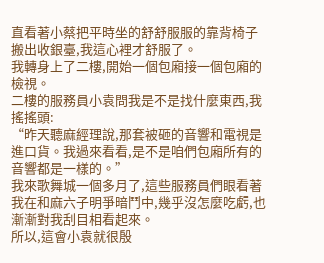直看著小蔡把平時坐的舒舒服服的靠背椅子搬出收銀臺,我這心裡才舒服了。
我轉身上了二樓,開始一個包廂接一個包廂的檢視。
二樓的服務員小袁問我是不是找什麼東西,我搖搖頭:
“昨天聽麻經理說,那套被砸的音響和電視是進口貨。我過來看看,是不是咱們包廂所有的音響都是一樣的。”
我來歌舞城一個多月了,這些服務員們眼看著我在和麻六子明爭暗鬥中,幾乎沒怎麼吃虧,也漸漸對我刮目相看起來。
所以,這會小袁就很殷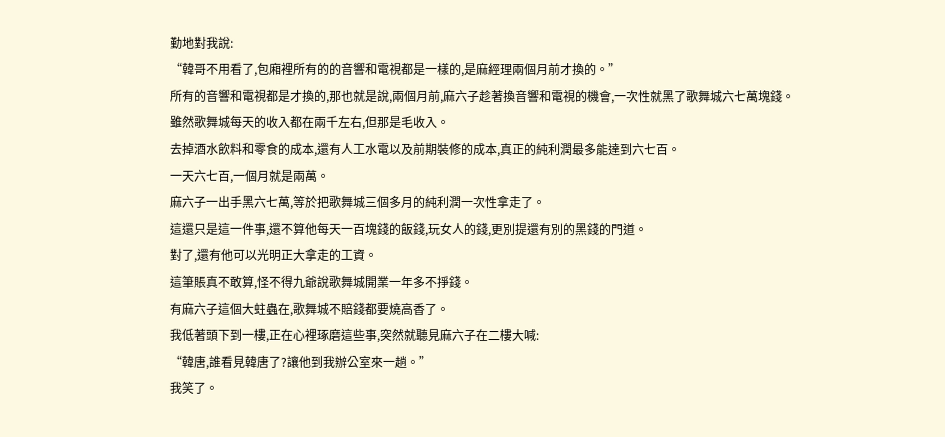勤地對我說:
“韓哥不用看了,包廂裡所有的的音響和電視都是一樣的,是麻經理兩個月前才換的。”
所有的音響和電視都是才換的,那也就是說,兩個月前,麻六子趁著換音響和電視的機會,一次性就黑了歌舞城六七萬塊錢。
雖然歌舞城每天的收入都在兩千左右,但那是毛收入。
去掉酒水飲料和零食的成本,還有人工水電以及前期裝修的成本,真正的純利潤最多能達到六七百。
一天六七百,一個月就是兩萬。
麻六子一出手黑六七萬,等於把歌舞城三個多月的純利潤一次性拿走了。
這還只是這一件事,還不算他每天一百塊錢的飯錢,玩女人的錢,更別提還有別的黑錢的門道。
對了,還有他可以光明正大拿走的工資。
這筆賬真不敢算,怪不得九爺說歌舞城開業一年多不掙錢。
有麻六子這個大蛀蟲在,歌舞城不賠錢都要燒高香了。
我低著頭下到一樓,正在心裡琢磨這些事,突然就聽見麻六子在二樓大喊:
“韓唐,誰看見韓唐了?讓他到我辦公室來一趟。”
我笑了。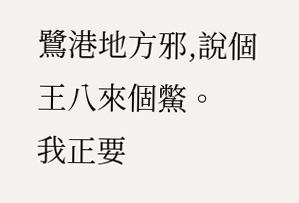鷺港地方邪,說個王八來個鱉。
我正要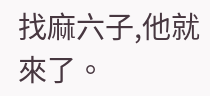找麻六子,他就來了。